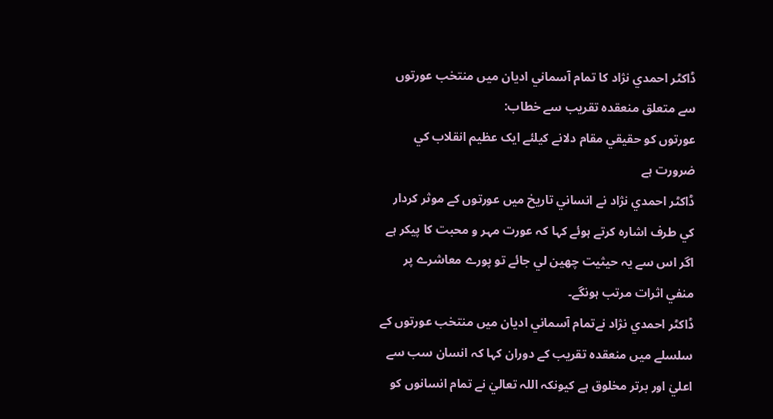ڈاکٹر احمدي نژاد کا تمام آسماني اديان ميں منتخب عورتوں سے متعلق منعقدہ تقريب سے خطاب:
عورتوں کو حقيقي مقام دلانے کيلئے ايک عظيم انقلاب کي ضرورت ہے
ڈاکٹر احمدي نژاد نے انساني تاريخ ميں عورتوں کے موثر کردار کي طرف اشارہ کرتے ہوئے کہا کہ عورت مہر و محبت کا پيکر ہے اگر اس سے يہ حيثيت چھين لي جائے تو پورے معاشرے پر منفي اثرات مرتب ہونگے۔
ڈاکٹر احمدي نژاد نےتمام آسماني اديان ميں منتخب عورتوں کے سلسلے ميں منعقدہ تقريب کے دوران کہا کہ انسان سب سے اعليٰ اور برتر مخلوق ہے کيونکہ اللہ تعاليٰ نے تمام انسانوں کو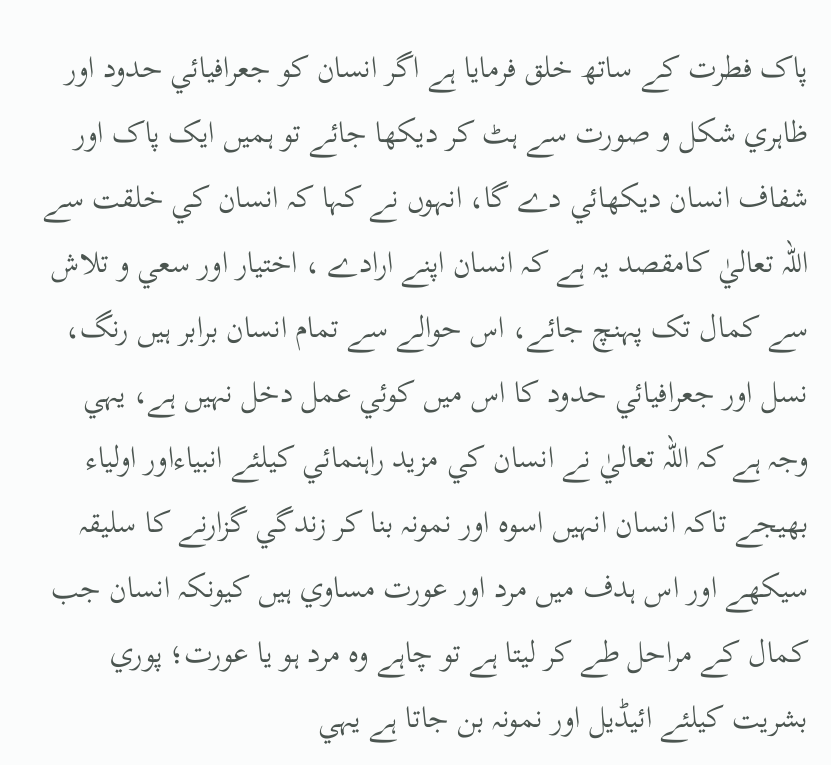پاک فطرت کے ساتھ خلق فرمايا ہے اگر انسان کو جعرافيائي حدود اور ظاہري شکل و صورت سے ہٹ کر ديکھا جائے تو ہميں ايک پاک اور شفاف انسان ديکھائي دے گا، انہوں نے کہا کہ انسان کي خلقت سے اللہ تعاليٰ کامقصد يہ ہے کہ انسان اپنے ارادے ، اختيار اور سعي و تلاش سے کمال تک پہنچ جائے، اس حوالے سے تمام انسان برابر ہيں رنگ، نسل اور جعرافيائي حدود کا اس ميں کوئي عمل دخل نہيں ہے، يہي وجہ ہے کہ اللہ تعاليٰ نے انسان کي مزيد راہنمائي کيلئے انبياءاور اولياء بھيجے تاکہ انسان انہيں اسوہ اور نمونہ بنا کر زندگي گزارنے کا سليقہ سيکھے اور اس ہدف ميں مرد اور عورت مساوي ہيں کيونکہ انسان جب کمال کے مراحل طے کر ليتا ہے تو چاہے وہ مرد ہو يا عورت؛ پوري بشريت کيلئے ائيڈيل اور نمونہ بن جاتا ہے يہي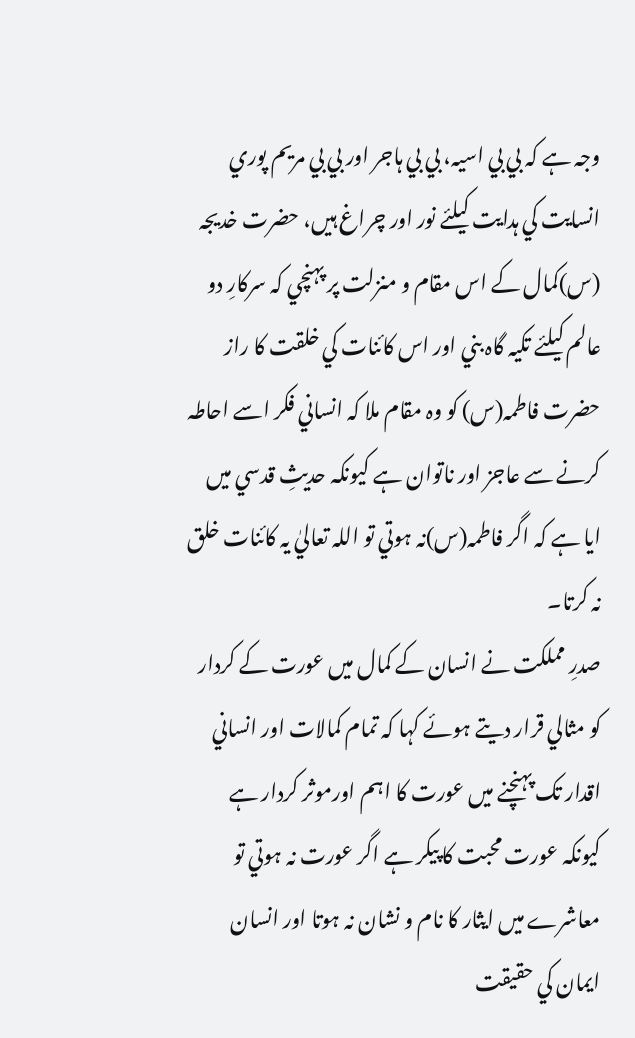وجہ ہے کہ بي بي اسيہ، بي بي ہاجر اور بي بي مريم پوري انسايت کي ہدايت کيلئے نور اور چراغ ہيں، حضرت خديجہ (س)کمال کے اس مقام و منزلت پر پہنچي کہ سرکارِ دو عالم کيلئے تکيہ گاہ بني اور اس کائنات کي خلقت کا راز حضرت فاطمہ(س) کو وہ مقام ملا کہ انساني فکر اسے احاطہ کرنے سے عاجز اور ناتوان ہے کيونکہ حديثِ قدسي ميں ايا ہے کہ اگر فاطمہ(س)نہ ہوتي تو اللہ تعاليٰ يہ کائنات خلق نہ کرتا۔
صدرِ مملکت نے انسان کے کمال ميں عورت کے کردار کو مثالي قرار ديتے ہوئے کہا کہ تمام کمالات اور انساني اقدار تک پہنچنے ميں عورت کا اہم اورموثر کردار ہے کيونکہ عورت محبت کا پيکر ہے اگر عورت نہ ہوتي تو معاشرے ميں ايثار کا نام و نشان نہ ہوتا اور انسان ايمان کي حقيقت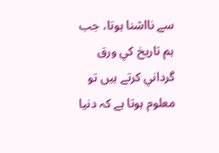سے نااشنا ہوتا، جب ہم تاريخ کي ورق گرداني کرتے ہيں تو معلوم ہوتا ہے کہ دنيا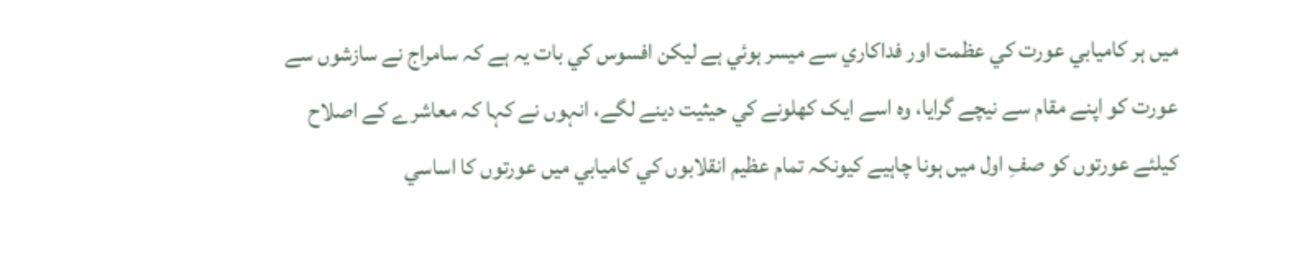ميں ہر کاميابي عورت کي عظمت اور فداکاري سے ميسر ہوئي ہے ليکن افسوس کي بات يہ ہے کہ سامراج نے سازشوں سے عورت کو اپنے مقام سے نيچے گرايا، وہ اسے ايک کھلونے کي حيثيت دينے لگے، انہوں نے کہا کہ معاشرے کے اصلاح کيلئے عورتوں کو صفِ اول ميں ہونا چاہيے کيونکہ تمام عظيم انقلابوں کي کاميابي ميں عورتوں کا اساسي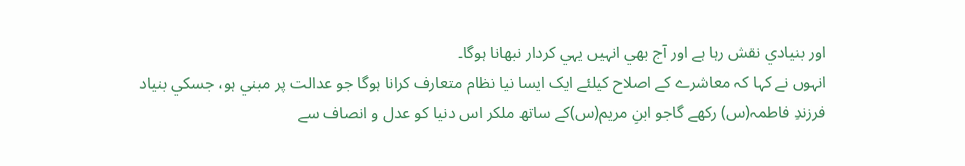اور بنيادي نقش رہا ہے اور آج بھي انہيں يہي کردار نبھانا ہوگا۔
انہوں نے کہا کہ معاشرے کے اصلاح کيلئے ايک ايسا نيا نظام متعارف کرانا ہوگا جو عدالت پر مبني ہو، جسکي بنياد فرزندِ فاطمہ(س) رکھے گاجو ابنِ مريم(س)کے ساتھ ملکر اس دنيا کو عدل و انصاف سے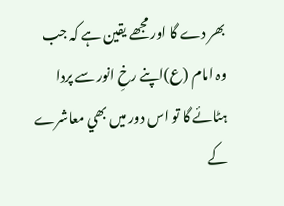بھر دے گا اور مجھے يقين ہے کہ جب وہ امام (ع)اپنے رخِ انور سے پردا ہٹائے گا تو اس دور ميں بھي معاشرے کے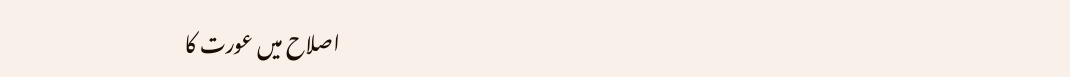اصلاح ميں عورت کا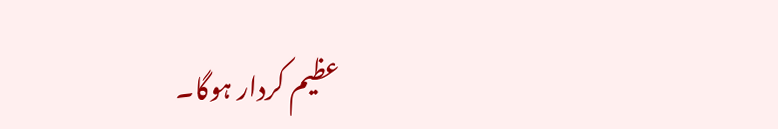عظيم کردار ہوگا۔